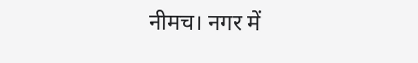नीमच। नगर में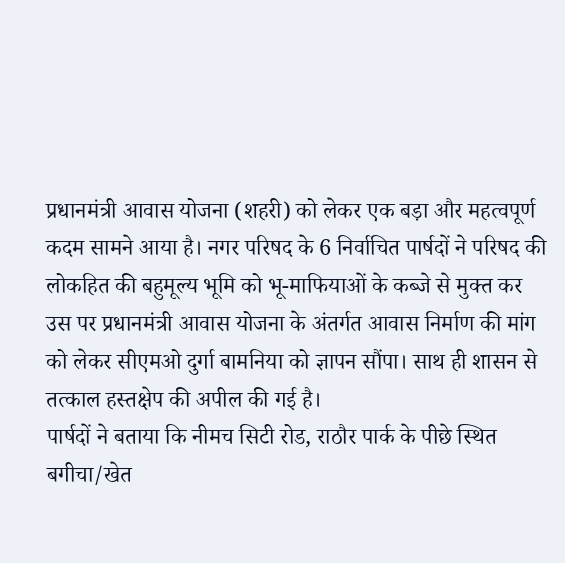प्रधानमंत्री आवास योजना (शहरी) को लेकर एक बड़ा और महत्वपूर्ण कदम सामने आया है। नगर परिषद के 6 निर्वाचित पार्षदों ने परिषद की लोकहित की बहुमूल्य भूमि को भू-माफियाओं के कब्जे से मुक्त कर उस पर प्रधानमंत्री आवास योजना के अंतर्गत आवास निर्माण की मांग को लेकर सीएमओ दुर्गा बामनिया को ज्ञापन सौंपा। साथ ही शासन से तत्काल हस्तक्षेप की अपील की गई है।
पार्षदों ने बताया कि नीमच सिटी रोड, राठौर पार्क के पीछे स्थित बगीचा/खेत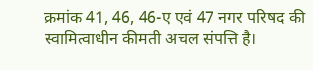क्रमांक 41, 46, 46-ए एवं 47 नगर परिषद की स्वामित्वाधीन कीमती अचल संपत्ति है।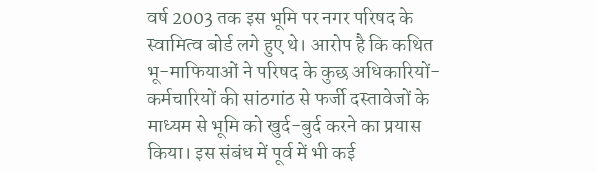वर्ष 2003 तक इस भूमि पर नगर परिषद के स्वामित्व बोर्ड लगे हुए थे। आरोप है कि कथित भू-माफियाओं ने परिषद के कुछ अधिकारियों-कर्मचारियों की सांठगांठ से फर्जी दस्तावेजों के माध्यम से भूमि को खुर्द-बुर्द करने का प्रयास किया। इस संबंध में पूर्व में भी कई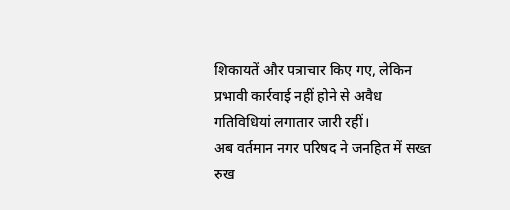शिकायतें और पत्राचार किए गए, लेकिन प्रभावी कार्रवाई नहीं होने से अवैध गतिविधियां लगातार जारी रहीं।
अब वर्तमान नगर परिषद ने जनहित में सख्त रुख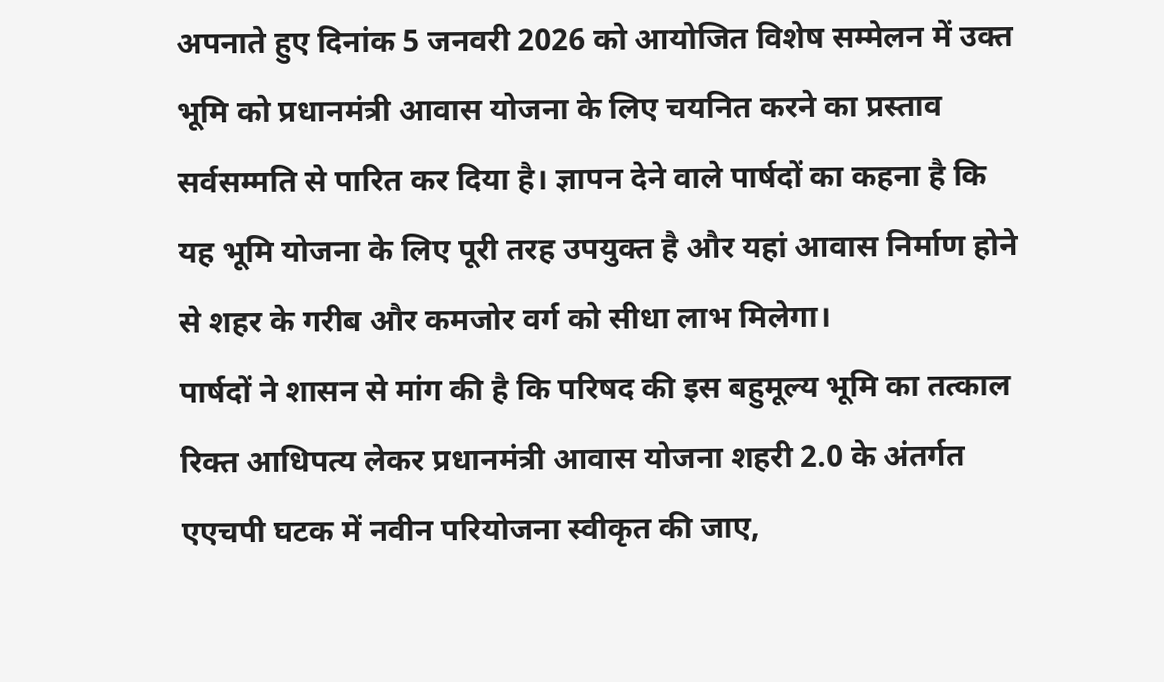अपनाते हुए दिनांक 5 जनवरी 2026 को आयोजित विशेष सम्मेलन में उक्त भूमि को प्रधानमंत्री आवास योजना के लिए चयनित करने का प्रस्ताव सर्वसम्मति से पारित कर दिया है। ज्ञापन देने वाले पार्षदों का कहना है कि यह भूमि योजना के लिए पूरी तरह उपयुक्त है और यहां आवास निर्माण होने से शहर के गरीब और कमजोर वर्ग को सीधा लाभ मिलेगा।
पार्षदों ने शासन से मांग की है कि परिषद की इस बहुमूल्य भूमि का तत्काल रिक्त आधिपत्य लेकर प्रधानमंत्री आवास योजना शहरी 2.0 के अंतर्गत एएचपी घटक में नवीन परियोजना स्वीकृत की जाए,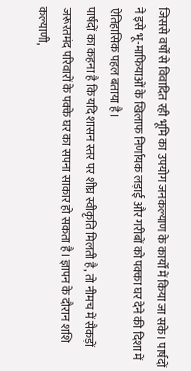जिससे वर्षों से विवादित रही भूमि का उपयोग जनकल्याण के कार्यों में किया जा सके। पार्षदों ने इसे भू-माफियाओं के खिलाफ निर्णायक लड़ाई और गरीबों को पक्का घर देने की दिशा में ऐतिहासिक पहल बताया है।
पार्षदों का कहना है कि यदि शासन स्तर पर शीघ्र स्वीकृति मिलती है, तो नीमच में सैकड़ों जरूरतमंद परिवारों के पक्के घर का सपना साकार हो सकता है। ज्ञापन के दौरान शशि कल्याणी,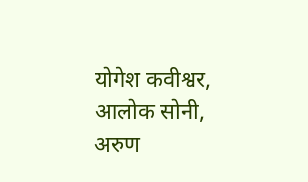योगेश कवीश्वर, आलोक सोनी, अरुण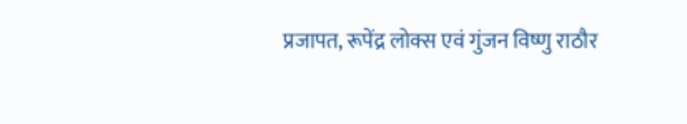प्रजापत, रूपेंद्र लोक्स एवं गुंजन विष्णु राठौर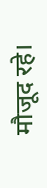मौजूद रहे।